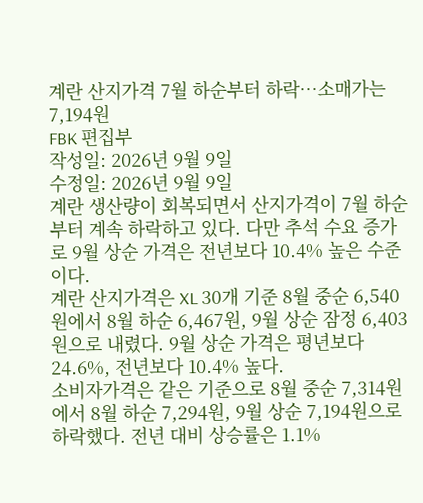계란 산지가격 7월 하순부터 하락…소매가는 7,194원
FBK 편집부
작성일: 2026년 9월 9일
수정일: 2026년 9월 9일
계란 생산량이 회복되면서 산지가격이 7월 하순부터 계속 하락하고 있다. 다만 추석 수요 증가로 9월 상순 가격은 전년보다 10.4% 높은 수준이다.
계란 산지가격은 XL 30개 기준 8월 중순 6,540원에서 8월 하순 6,467원, 9월 상순 잠정 6,403원으로 내렸다. 9월 상순 가격은 평년보다 24.6%, 전년보다 10.4% 높다.
소비자가격은 같은 기준으로 8월 중순 7,314원에서 8월 하순 7,294원, 9월 상순 7,194원으로 하락했다. 전년 대비 상승률은 1.1%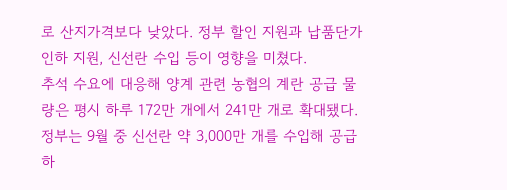로 산지가격보다 낮았다. 정부 할인 지원과 납품단가 인하 지원, 신선란 수입 등이 영향을 미쳤다.
추석 수요에 대응해 양계 관련 농협의 계란 공급 물량은 평시 하루 172만 개에서 241만 개로 확대됐다. 정부는 9월 중 신선란 약 3,000만 개를 수입해 공급하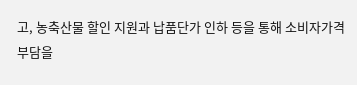고, 농축산물 할인 지원과 납품단가 인하 등을 통해 소비자가격 부담을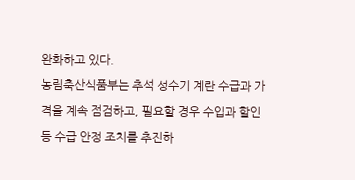완화하고 있다.
농림축산식품부는 추석 성수기 계란 수급과 가격을 계속 점검하고, 필요할 경우 수입과 할인 등 수급 안정 조치를 추진하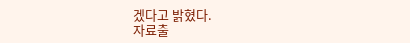겠다고 밝혔다.
자료출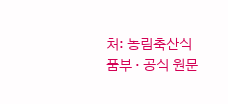처: 농림축산식품부 · 공식 원문